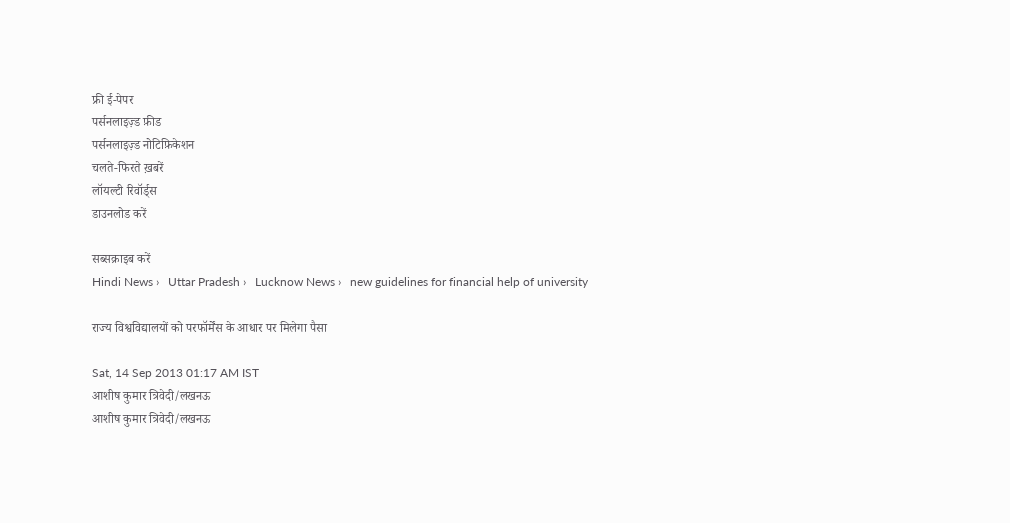फ्री ई-पेपर
पर्सनलाइज़्ड फ़ीड
पर्सनलाइज़्ड नोटिफ़िकेशन
चलते-फिरते ख़बरें
लॉयल्टी रिवॉर्ड्स
डाउनलोड करें

सब्सक्राइब करें
Hindi News ›   Uttar Pradesh ›   Lucknow News ›   new guidelines for financial help of university

राज्य विश्वविद्यालयों को परफॉर्मेंस के आधार पर मिलेगा पैसा

Sat, 14 Sep 2013 01:17 AM IST
आशीष कुमार त्रिवेदी/लखनऊ
आशीष कुमार त्रिवेदी/लखनऊ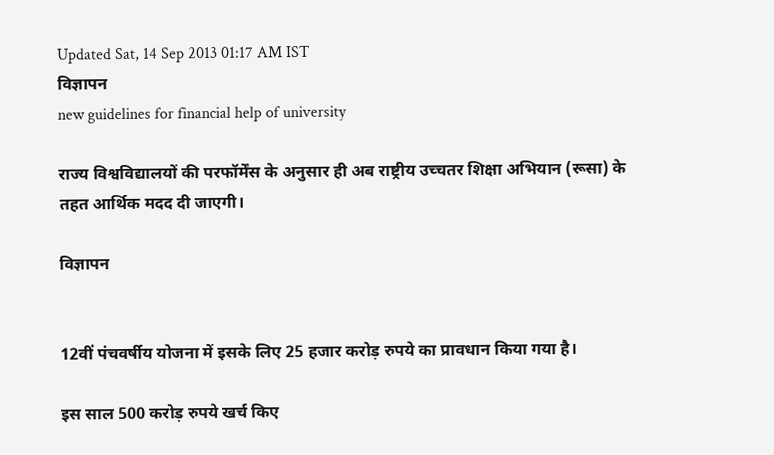Updated Sat, 14 Sep 2013 01:17 AM IST
विज्ञापन
new guidelines for financial help of university

राज्य विश्वविद्यालयों की परफॉर्मेंस के अनुसार ही अब राष्ट्रीय उच्चतर शिक्षा अभियान (रूसा) के तहत आर्थिक मदद दी जाएगी।

विज्ञापन


12वीं पंचवर्षीय योजना में इसके लिए 25 हजार करोड़ रुपये का प्रावधान किया गया है।

इस साल 500 करोड़ रुपये खर्च किए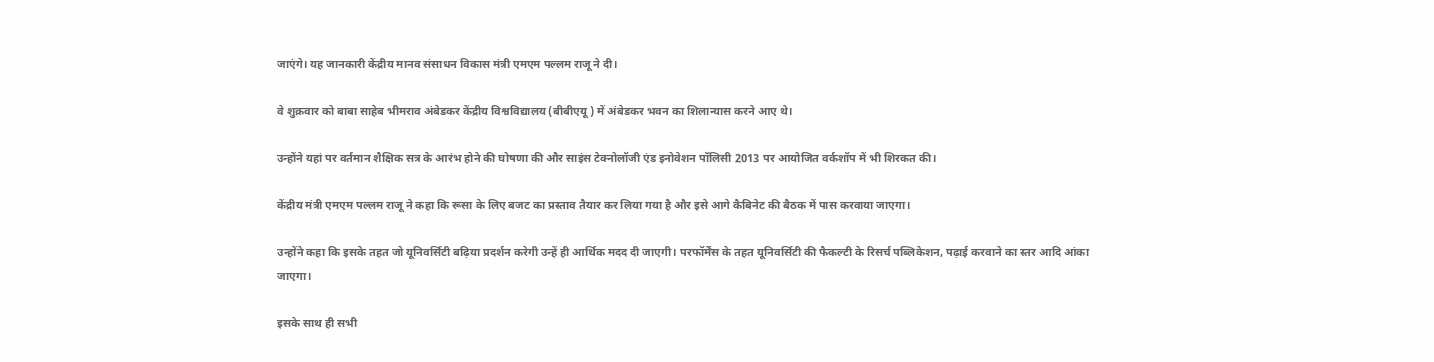जाएंगे। यह जानकारी केंद्रीय मानव संसाधन विकास मंत्री एमएम पल्लम राजू ने दी।

वे शुक्रवार को बाबा साहेब भीमराव अंबेडकर केंद्रीय विश्वविद्यालय (बीबीएयू) में अंबेडकर भवन का शिलान्यास करने आए थे।

उन्होंने यहां पर वर्तमान शैक्षिक सत्र के आरंभ होने की घोषणा की और साइंस टेक्नोलॉजी एंड इनोवेशन पॉलिसी 2013 पर आयोजित वर्कशॉप में भी शिरकत की।

केंद्रीय मंत्री एमएम पल्लम राजू ने कहा कि रूसा के लिए बजट का प्रस्ताव तैयार कर लिया गया है और इसे आगे कैबिनेट की बैठक में पास करवाया जाएगा।

उन्होंने कहा कि इसके तहत जो यूनिवर्सिटी बढ़िया प्रदर्शन करेगी उन्हें ही आर्थिक मदद दी जाएगी। परफॉर्मेंस के तहत यूनिवर्सिटी की फैकल्टी के रिसर्च पब्लिकेशन, पढ़ाई करवाने का स्तर आदि आंका जाएगा।

इसके साथ ही सभी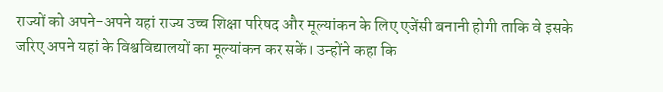राज्यों को अपने-अपने यहां राज्य उच्च शिक्षा परिषद और मूल्यांकन के लिए एजेंसी बनानी होगी ताकि वे इसके जरिए अपने यहां के विश्वविद्यालयों का मूल्यांकन कर सकें। उन्होंने कहा कि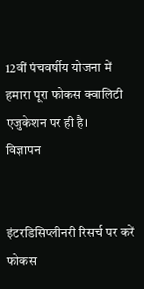12वीं पंचवर्षीय योजना में हमारा पूरा फोकस क्वालिटी एजुकेशन पर ही है।
विज्ञापन


इंटरडिसिप्लीनरी रिसर्च पर करें फोकस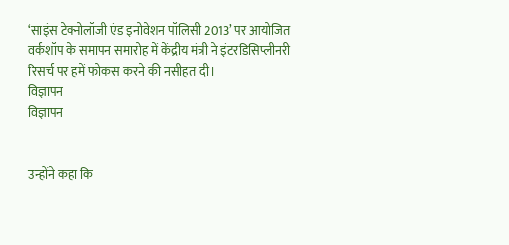‘साइंस टेक्नोलॉजी एंड इनोवेशन पॉलिसी 2013’ पर आयोजित वर्कशॉप के समापन समारोह में केंद्रीय मंत्री ने इंटरडिसिप्लीनरी रिसर्च पर हमें फोकस करने की नसीहत दी।
विज्ञापन
विज्ञापन


उन्होंने कहा कि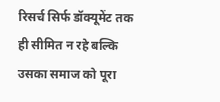रिसर्च सिर्फ डॉक्यूमेंट तक ही सीमित न रहे बल्कि उसका समाज को पूरा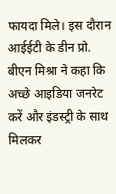फायदा मिले। इस दौरान आईईटी के डीन प्रो. बीएन मिश्रा ने कहा कि अच्छे आइडिया जनरेट करें और इंडस्ट्री के साथ मिलकर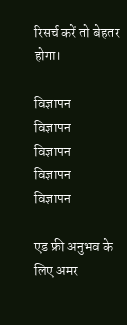रिसर्च करें तो बेहतर होगा।

विज्ञापन
विज्ञापन
विज्ञापन
विज्ञापन
विज्ञापन

एड फ्री अनुभव के लिए अमर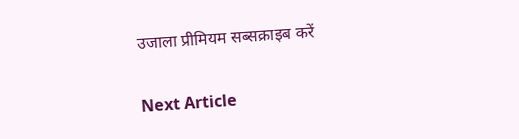उजाला प्रीमियम सब्सक्राइब करें

Next Article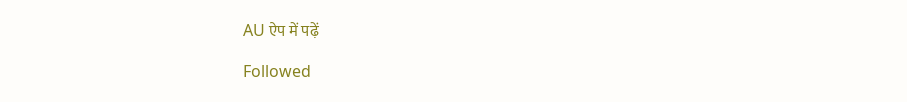AU ऐप में पढ़ें

Followed